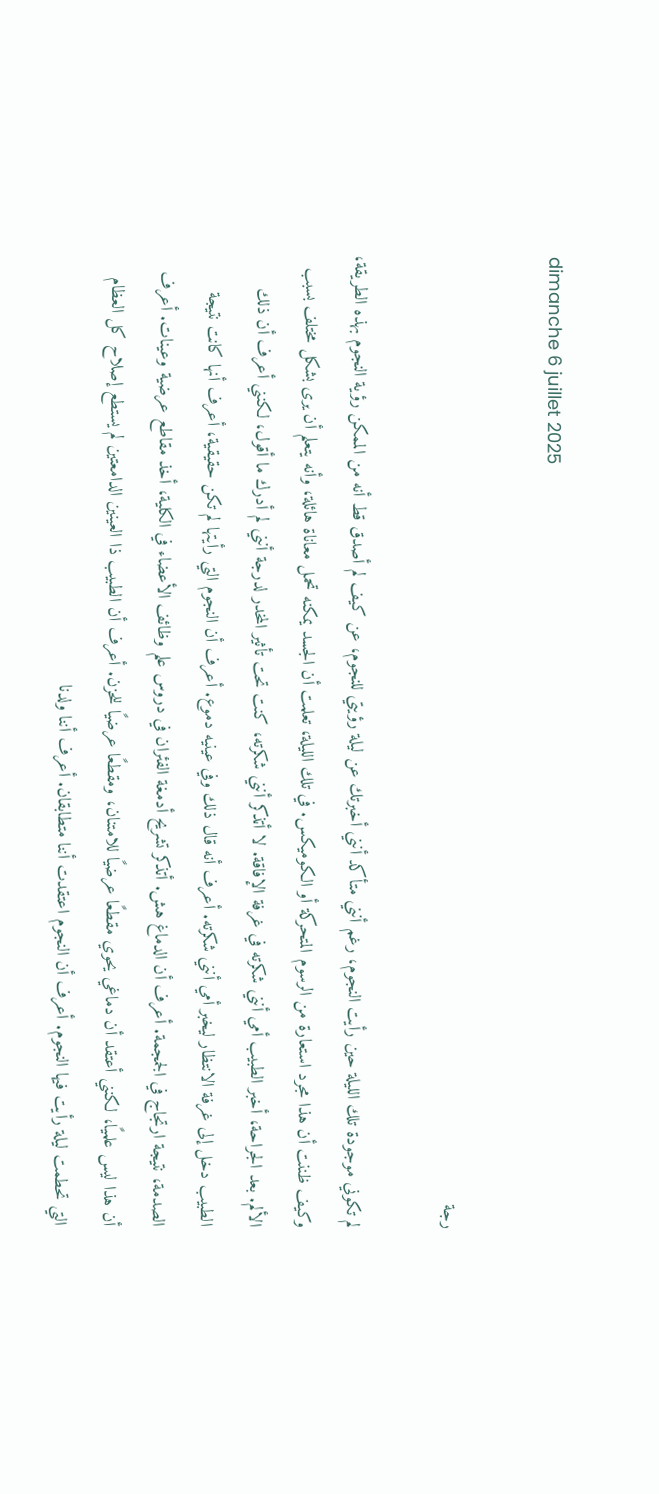dimanche 6 juillet 2025

رجة

لم تكوني موجودة تلك الليلة حين رأيت النجوم، رغم أنني متأكد أنني أخبرتك عن ليلة رؤيتي للنجوم، عن كيف لم أصدق قط أنه من الممكن رؤية النجوم بهذه الطريقة، وكيف ظننت أن هذا مجرد استعارة من الرسوم المتحركة أو الكوميكس. في تلك الليلة، تعلمت أن الجسد يمكنه تحمل معاناة هائلة، وأنه يتعلم أن يرى بشكل مختلف بسبب الألم. بعد الجراحة، أخبر الطبيب أمي أنني شكرته في غرفة الإفاقة. لا أتذكر أنني شكرته، كنت تحت تأثير المخدر لدرجة أنني لم أدرك ما أقول، لكنني أعرف أن ذلك الطبيب دخل إلى غرفة الانتظار ليخبر أمي أنني شكرته. أعرف أنه قال ذلك وفي عينيه دموع. أعرف أن النجوم التي رأيتها لم تكن حقيقية، أعرف أنها كانت نتيجة الصدمة، نتيجة ارتجاج في الجمجمة. أعرف أن الدماغ هش. أتذكر تشريح أدمغة الفئران في دروس علم وظائف الأعضاء في الكلية، أخذ مقاطع عرضية وعينات. أعرف أن هذا ليس علميًا، لكنني أعتقد أن دماغي يحوي مقطعًا عرضيًا للامتنان، ومقطعًا عرضيًا للحزن. أعرف أن الطبيب ذا العينين الدامعتين لم يستطع إصلاح كل العظام التي تحطمت ليلة رأيت فيها النجوم. أعرف أن النجوم اعتقدت أننا متطابقان. أعرف أننا ولدنا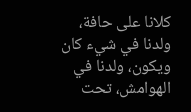كلانا على حافة، ولدنا في شيء كان ويكون، ولدنا في الهوامش، تحت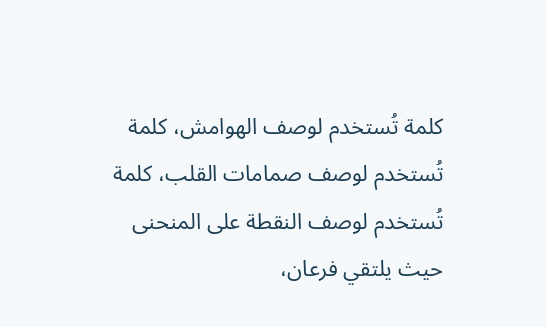كلمة تُستخدم لوصف الهوامش، كلمة تُستخدم لوصف صمامات القلب، كلمة تُستخدم لوصف النقطة على المنحنى حيث يلتقي فرعان،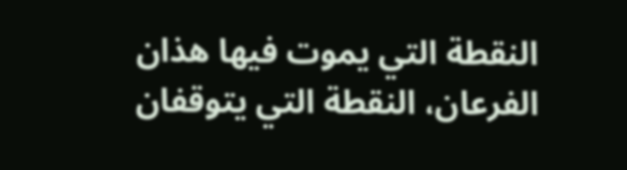النقطة التي يموت فيها هذان الفرعان، النقطة التي يتوقفان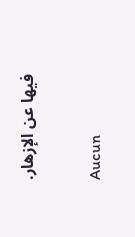فيها عن الإزهار.

Aucun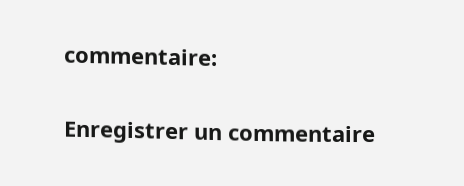commentaire:

Enregistrer un commentaire